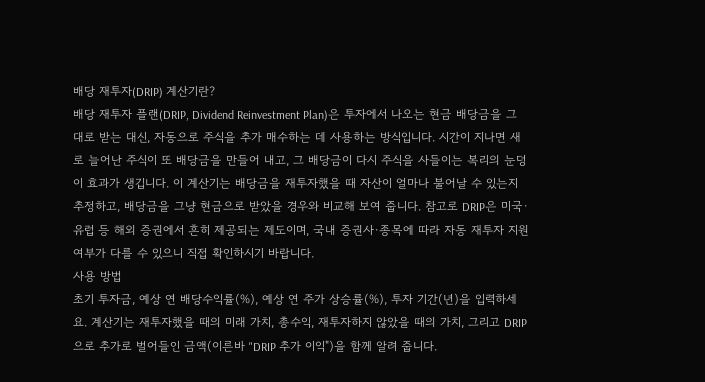배당 재투자(DRIP) 계산기란?
배당 재투자 플랜(DRIP, Dividend Reinvestment Plan)은 투자에서 나오는 현금 배당금을 그대로 받는 대신, 자동으로 주식을 추가 매수하는 데 사용하는 방식입니다. 시간이 지나면 새로 늘어난 주식이 또 배당금을 만들어 내고, 그 배당금이 다시 주식을 사들이는 복리의 눈덩이 효과가 생깁니다. 이 계산기는 배당금을 재투자했을 때 자산이 얼마나 불어날 수 있는지 추정하고, 배당금을 그냥 현금으로 받았을 경우와 비교해 보여 줍니다. 참고로 DRIP은 미국·유럽 등 해외 증권에서 흔히 제공되는 제도이며, 국내 증권사·종목에 따라 자동 재투자 지원 여부가 다를 수 있으니 직접 확인하시기 바랍니다.
사용 방법
초기 투자금, 예상 연 배당수익률(%), 예상 연 주가 상승률(%), 투자 기간(년)을 입력하세요. 계산기는 재투자했을 때의 미래 가치, 총수익, 재투자하지 않았을 때의 가치, 그리고 DRIP으로 추가로 벌어들인 금액(이른바 "DRIP 추가 이익")을 함께 알려 줍니다.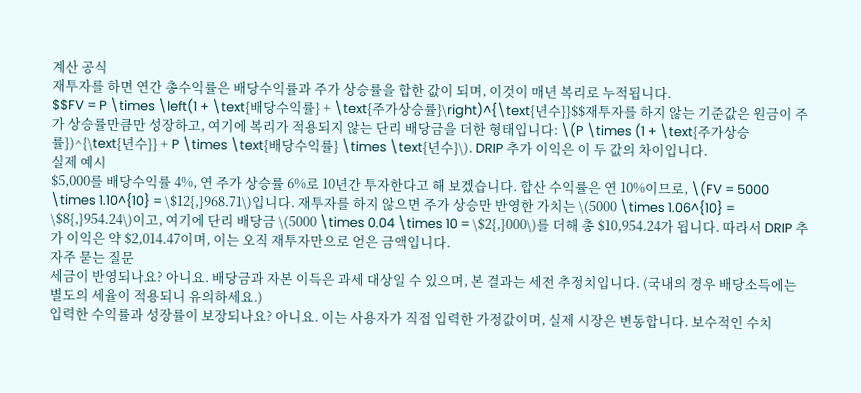계산 공식
재투자를 하면 연간 총수익률은 배당수익률과 주가 상승률을 합한 값이 되며, 이것이 매년 복리로 누적됩니다.
$$FV = P \times \left(1 + \text{배당수익률} + \text{주가상승률}\right)^{\text{년수}}$$재투자를 하지 않는 기준값은 원금이 주가 상승률만큼만 성장하고, 여기에 복리가 적용되지 않는 단리 배당금을 더한 형태입니다: \(P \times (1 + \text{주가상승률})^{\text{년수}} + P \times \text{배당수익률} \times \text{년수}\). DRIP 추가 이익은 이 두 값의 차이입니다.
실제 예시
$5,000를 배당수익률 4%, 연 주가 상승률 6%로 10년간 투자한다고 해 보겠습니다. 합산 수익률은 연 10%이므로, \(FV = 5000 \times 1.10^{10} = \$12{,}968.71\)입니다. 재투자를 하지 않으면 주가 상승만 반영한 가치는 \(5000 \times 1.06^{10} = \$8{,}954.24\)이고, 여기에 단리 배당금 \(5000 \times 0.04 \times 10 = \$2{,}000\)를 더해 총 $10,954.24가 됩니다. 따라서 DRIP 추가 이익은 약 $2,014.47이며, 이는 오직 재투자만으로 얻은 금액입니다.
자주 묻는 질문
세금이 반영되나요? 아니요. 배당금과 자본 이득은 과세 대상일 수 있으며, 본 결과는 세전 추정치입니다. (국내의 경우 배당소득에는 별도의 세율이 적용되니 유의하세요.)
입력한 수익률과 성장률이 보장되나요? 아니요. 이는 사용자가 직접 입력한 가정값이며, 실제 시장은 변동합니다. 보수적인 수치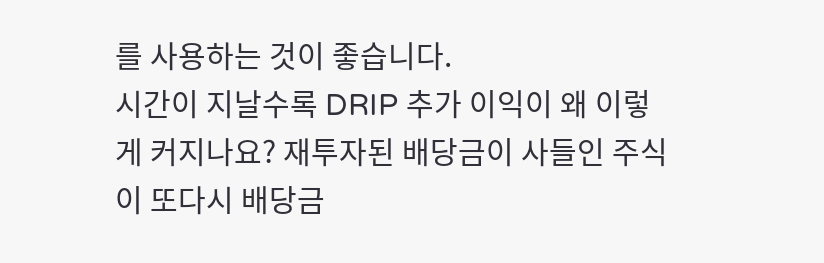를 사용하는 것이 좋습니다.
시간이 지날수록 DRIP 추가 이익이 왜 이렇게 커지나요? 재투자된 배당금이 사들인 주식이 또다시 배당금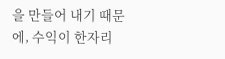을 만들어 내기 때문에, 수익이 한자리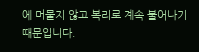에 머물지 않고 복리로 계속 불어나기 때문입니다.